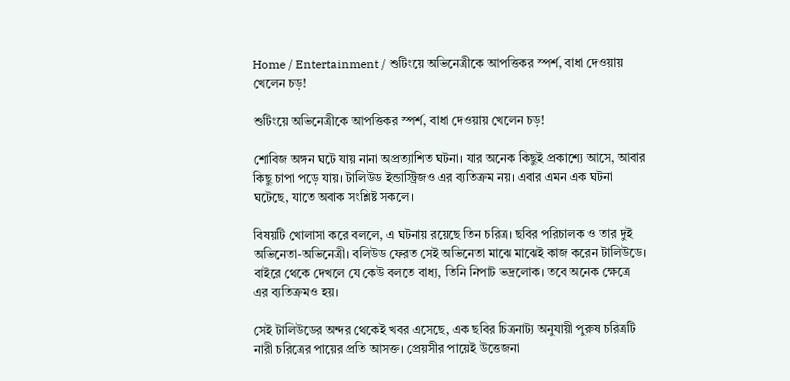Home / Entertainment / শুটিংয়ে অভিনেত্রীকে আপত্তিকর স্পর্শ, বাধা দেওয়ায় খেলেন চড়!

শুটিংয়ে অভিনেত্রীকে আপত্তিকর স্পর্শ, বাধা দেওয়ায় খেলেন চড়!

শোবিজ অঙ্গন ঘটে যায় নানা অপ্রত্যাশিত ঘটনা। যার অনেক কিছুই প্রকাশ্যে আসে, আবার কিছু চাপা পড়ে যায়। টালিউড ইন্ডাস্ট্রিজও এর ব্যতিক্রম নয়। এবার এমন এক ঘটনা ঘটেছে, যাতে অবাক সংশ্লিষ্ট সকলে।

বিষয়টি খোলাসা করে বললে, এ ঘটনায় রয়েছে তিন চরিত্র। ছবির পরিচালক ও তার দুই অভিনেতা-অভিনেত্রী। বলিউড ফেরত সেই অভিনেতা মাঝে মাঝেই কাজ করেন টালিউডে। বাইরে থেকে দেখলে যে কেউ বলতে বাধ্য, তিনি নিপাট ভদ্রলোক। তবে অনেক ক্ষেত্রে এর ব্যতিক্রমও হয়।

সেই টালিউডের অন্দর থেকেই খবর এসেছে, এক ছবির চিত্রনাট্য অনুযায়ী পুরুষ চরিত্রটি নারী চরিত্রের পায়ের প্রতি আসক্ত। প্রেয়সীর পায়েই উত্তেজনা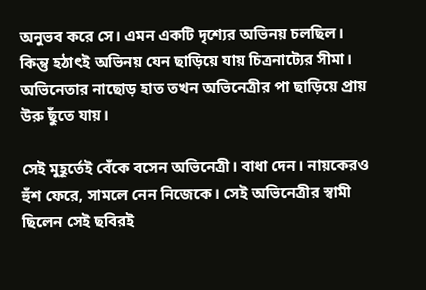অনুভব করে সে। এমন একটি দৃশ্যের অভিনয় চলছিল। কিন্তু হঠাৎই অভিনয় যেন ছাড়িয়ে যায় চিত্রনাট্যের সীমা। অভিনেতার নাছোড় হাত তখন অভিনেত্রীর পা ছাড়িয়ে প্রায় উরু ছুঁতে যায়।

সেই মুহূর্তেই বেঁকে বসেন অভিনেত্রী। বাধা দেন। নায়কেরও হুঁশ ফেরে, সামলে নেন নিজেকে। সেই অভিনেত্রীর স্বামী ছিলেন সেই ছবিরই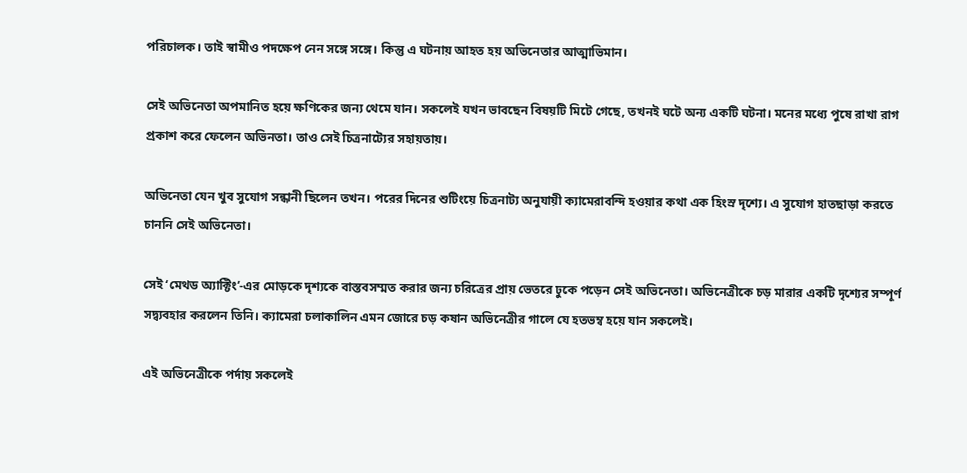পরিচালক। তাই স্বামীও পদক্ষেপ নেন সঙ্গে সঙ্গে। কিন্তু এ ঘটনায় আহত হয় অভিনেতার আত্মাভিমান।

সেই অভিনেতা অপমানিত হয়ে ক্ষণিকের জন্য থেমে যান। সকলেই যখন ভাবছেন বিষয়টি মিটে গেছে, তখনই ঘটে অন্য একটি ঘটনা। মনের মধ্যে পুষে রাখা রাগ প্রকাশ করে ফেলেন অভিনতা। তাও সেই চিত্রনাট্যের সহায়তায়।

অভিনেতা যেন খুব সুযোগ সন্ধানী ছিলেন তখন। পরের দিনের শুটিংয়ে চিত্রনাট্য অনুযায়ী ক্যামেরাবন্দি হওয়ার কথা এক হিংস্র দৃশ্যে। এ সুযোগ হাতছাড়া করতে চাননি সেই অভিনেতা।

সেই ‘মেথড অ্যাক্টিং’-এর মোড়কে দৃশ্যকে বাস্তবসম্মত করার জন্য চরিত্রের প্রায় ভেতরে ঢুকে পড়েন সেই অভিনেতা। অভিনেত্রীকে চড় মারার একটি দৃশ্যের সম্পূর্ণ সদ্ব্যবহার করলেন তিনি। ক্যামেরা চলাকালিন এমন জোরে চড় কষান অভিনেত্রীর গালে যে হতভম্ব হয়ে যান সকলেই।

এই অভিনেত্রীকে পর্দায় সকলেই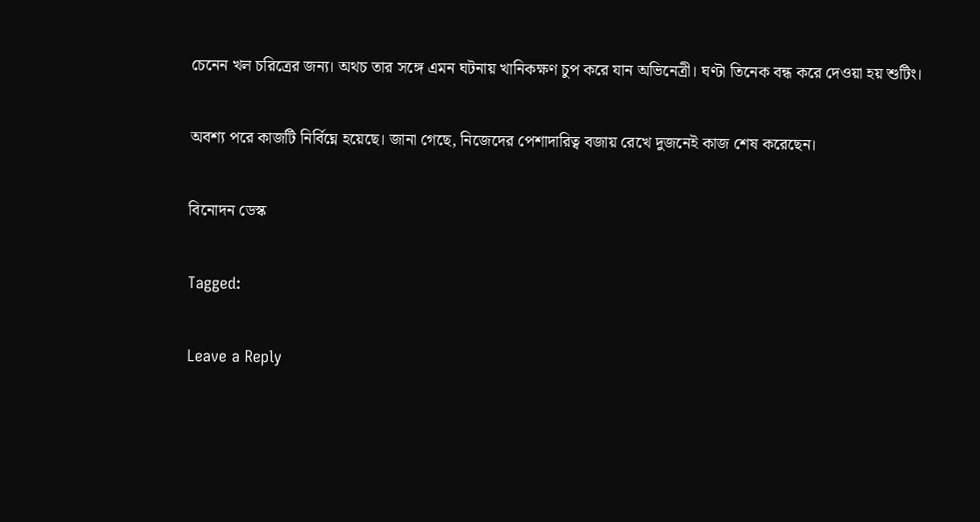চেনেন খল চরিত্রের জন্য। অথচ তার সঙ্গে এমন ঘটনায় খানিকক্ষণ চুপ করে যান অভিনেত্রী। ঘণ্টা তিনেক বন্ধ করে দেওয়া হয় শুটিং।

অবশ্য পরে কাজটি নির্বিঘ্নে হয়েছে। জানা গেছে, নিজেদের পেশাদারিত্ব বজায় রেখে দুজনেই কাজ শেষ করেছেন।

বিনোদন ডেস্ক

Tagged:

Leave a Reply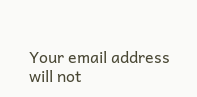Your email address will not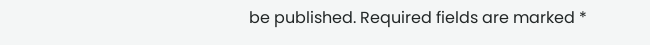be published. Required fields are marked *